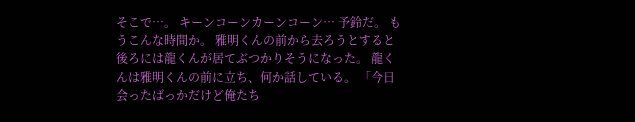そこで…。 キーンコーンカーンコーン… 予鈴だ。 もうこんな時間か。 雅明くんの前から去ろうとすると後ろには龍くんが居てぶつかりそうになった。 龍くんは雅明くんの前に立ち、何か話している。 「今日会ったばっかだけど俺たち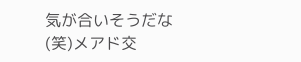気が合いそうだな(笑)メアド交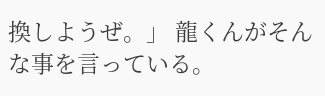換しようぜ。」 龍くんがそんな事を言っている。